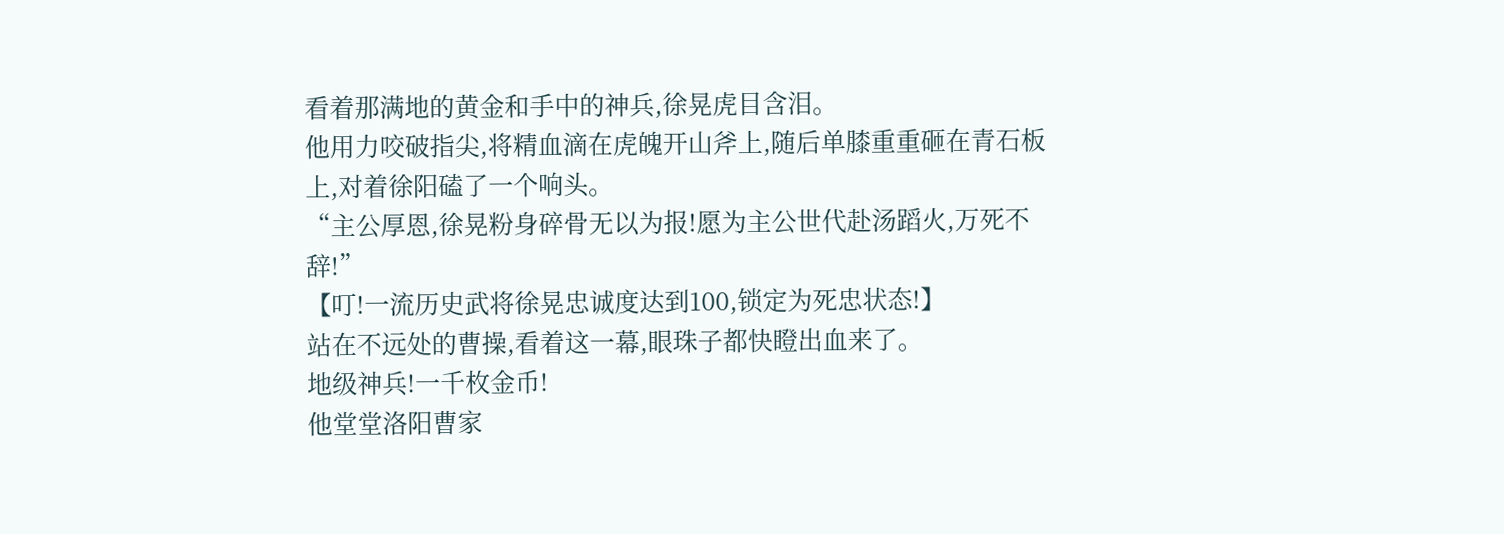看着那满地的黄金和手中的神兵,徐晃虎目含泪。
他用力咬破指尖,将精血滴在虎魄开山斧上,随后单膝重重砸在青石板上,对着徐阳磕了一个响头。
“主公厚恩,徐晃粉身碎骨无以为报!愿为主公世代赴汤蹈火,万死不辞!”
【叮!一流历史武将徐晃忠诚度达到100,锁定为死忠状态!】
站在不远处的曹操,看着这一幕,眼珠子都快瞪出血来了。
地级神兵!一千枚金币!
他堂堂洛阳曹家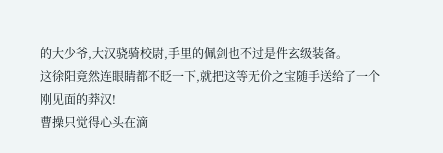的大少爷,大汉骁骑校尉,手里的佩剑也不过是件玄级装备。
这徐阳竟然连眼睛都不眨一下,就把这等无价之宝随手送给了一个刚见面的莽汉!
曹操只觉得心头在滴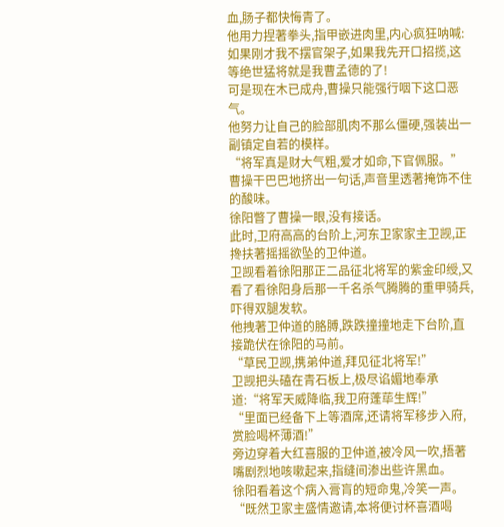血,肠子都快悔青了。
他用力捏著拳头,指甲嵌进肉里,内心疯狂呐喊:如果刚才我不摆官架子,如果我先开口招揽,这等绝世猛将就是我曹孟德的了!
可是现在木已成舟,曹操只能强行咽下这口恶气。
他努力让自己的脸部肌肉不那么僵硬,强装出一副镇定自若的模样。
“将军真是财大气粗,爱才如命,下官佩服。”
曹操干巴巴地挤出一句话,声音里透著掩饰不住的酸味。
徐阳瞥了曹操一眼,没有接话。
此时,卫府高高的台阶上,河东卫家家主卫觊,正搀扶著摇摇欲坠的卫仲道。
卫觊看着徐阳那正二品征北将军的紫金印绶,又看了看徐阳身后那一千名杀气腾腾的重甲骑兵,吓得双腿发软。
他拽著卫仲道的胳膊,跌跌撞撞地走下台阶,直接跪伏在徐阳的马前。
“草民卫觊,携弟仲道,拜见征北将军!”
卫觊把头磕在青石板上,极尽谄媚地奉承道:“将军天威降临,我卫府蓬荜生辉!”
“里面已经备下上等酒席,还请将军移步入府,赏脸喝杯薄酒!”
旁边穿着大红喜服的卫仲道,被冷风一吹,捂著嘴剧烈地咳嗽起来,指缝间渗出些许黑血。
徐阳看着这个病入膏肓的短命鬼,冷笑一声。
“既然卫家主盛情邀请,本将便讨杯喜酒喝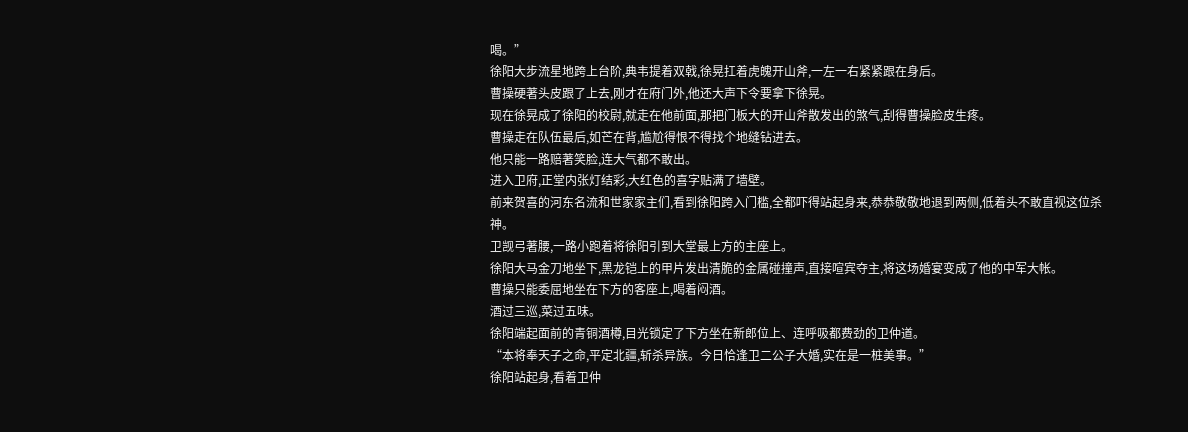喝。”
徐阳大步流星地跨上台阶,典韦提着双戟,徐晃扛着虎魄开山斧,一左一右紧紧跟在身后。
曹操硬著头皮跟了上去,刚才在府门外,他还大声下令要拿下徐晃。
现在徐晃成了徐阳的校尉,就走在他前面,那把门板大的开山斧散发出的煞气,刮得曹操脸皮生疼。
曹操走在队伍最后,如芒在背,尴尬得恨不得找个地缝钻进去。
他只能一路赔著笑脸,连大气都不敢出。
进入卫府,正堂内张灯结彩,大红色的喜字贴满了墙壁。
前来贺喜的河东名流和世家家主们,看到徐阳跨入门槛,全都吓得站起身来,恭恭敬敬地退到两侧,低着头不敢直视这位杀神。
卫觊弓著腰,一路小跑着将徐阳引到大堂最上方的主座上。
徐阳大马金刀地坐下,黑龙铠上的甲片发出清脆的金属碰撞声,直接喧宾夺主,将这场婚宴变成了他的中军大帐。
曹操只能委屈地坐在下方的客座上,喝着闷酒。
酒过三巡,菜过五味。
徐阳端起面前的青铜酒樽,目光锁定了下方坐在新郎位上、连呼吸都费劲的卫仲道。
“本将奉天子之命,平定北疆,斩杀异族。今日恰逢卫二公子大婚,实在是一桩美事。”
徐阳站起身,看着卫仲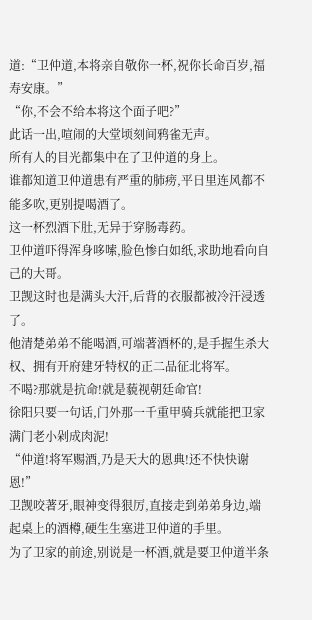道:“卫仲道,本将亲自敬你一杯,祝你长命百岁,福寿安康。”
“你,不会不给本将这个面子吧?”
此话一出,喧闹的大堂顷刻间鸦雀无声。
所有人的目光都集中在了卫仲道的身上。
谁都知道卫仲道患有严重的肺痨,平日里连风都不能多吹,更别提喝酒了。
这一杯烈酒下肚,无异于穿肠毒药。
卫仲道吓得浑身哆嗦,脸色惨白如纸,求助地看向自己的大哥。
卫觊这时也是满头大汗,后背的衣服都被冷汗浸透了。
他清楚弟弟不能喝酒,可端著酒杯的,是手握生杀大权、拥有开府建牙特权的正二品征北将军。
不喝?那就是抗命!就是藐视朝廷命官!
徐阳只要一句话,门外那一千重甲骑兵就能把卫家满门老小剁成肉泥!
“仲道!将军赐酒,乃是天大的恩典!还不快快谢恩!”
卫觊咬著牙,眼神变得狠厉,直接走到弟弟身边,端起桌上的酒樽,硬生生塞进卫仲道的手里。
为了卫家的前途,别说是一杯酒,就是要卫仲道半条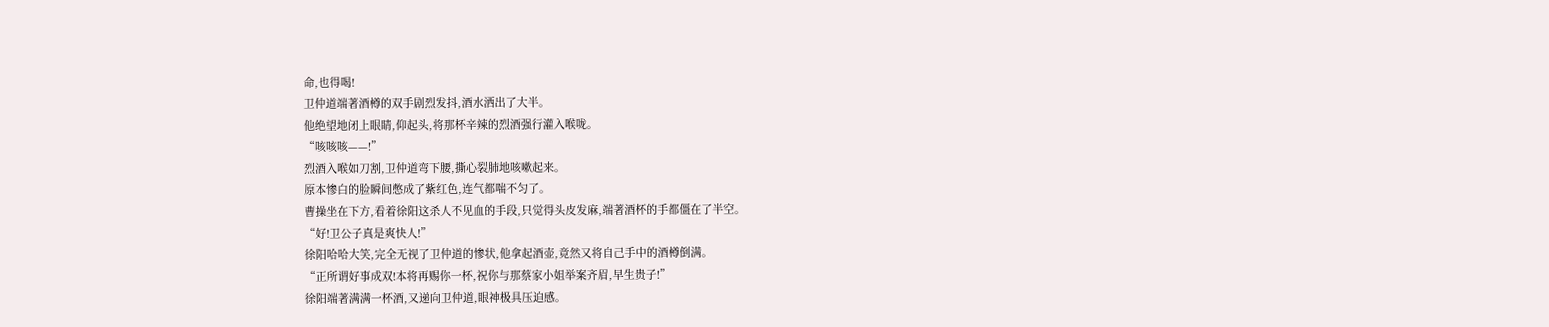命,也得喝!
卫仲道端著酒樽的双手剧烈发抖,酒水洒出了大半。
他绝望地闭上眼睛,仰起头,将那杯辛辣的烈酒强行灌入喉咙。
“咳咳咳——!”
烈酒入喉如刀割,卫仲道弯下腰,撕心裂肺地咳嗽起来。
原本惨白的脸瞬间憋成了紫红色,连气都喘不匀了。
曹操坐在下方,看着徐阳这杀人不见血的手段,只觉得头皮发麻,端著酒杯的手都僵在了半空。
“好!卫公子真是爽快人!”
徐阳哈哈大笑,完全无视了卫仲道的惨状,他拿起酒壶,竟然又将自己手中的酒樽倒满。
“正所谓好事成双!本将再赐你一杯,祝你与那蔡家小姐举案齐眉,早生贵子!”
徐阳端著满满一杯酒,又递向卫仲道,眼神极具压迫感。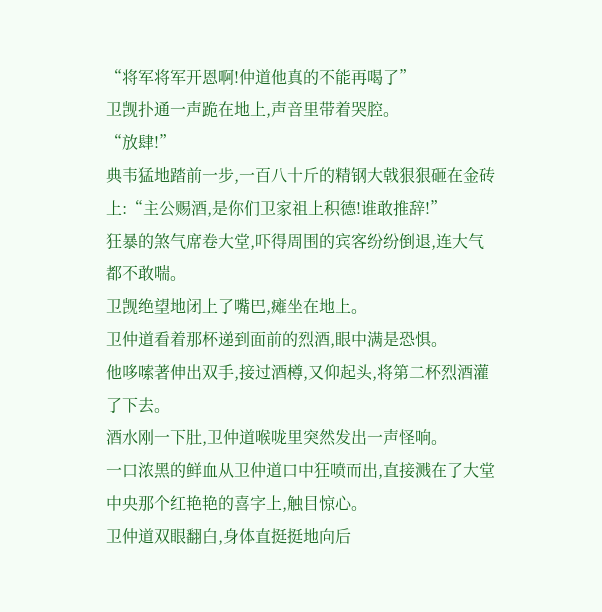“将军将军开恩啊!仲道他真的不能再喝了”
卫觊扑通一声跪在地上,声音里带着哭腔。
“放肆!”
典韦猛地踏前一步,一百八十斤的精钢大戟狠狠砸在金砖上:“主公赐酒,是你们卫家祖上积德!谁敢推辞!”
狂暴的煞气席卷大堂,吓得周围的宾客纷纷倒退,连大气都不敢喘。
卫觊绝望地闭上了嘴巴,瘫坐在地上。
卫仲道看着那杯递到面前的烈酒,眼中满是恐惧。
他哆嗦著伸出双手,接过酒樽,又仰起头,将第二杯烈酒灌了下去。
酒水刚一下肚,卫仲道喉咙里突然发出一声怪响。
一口浓黑的鲜血从卫仲道口中狂喷而出,直接溅在了大堂中央那个红艳艳的喜字上,触目惊心。
卫仲道双眼翻白,身体直挺挺地向后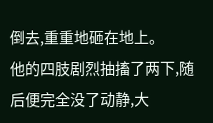倒去,重重地砸在地上。
他的四肢剧烈抽搐了两下,随后便完全没了动静,大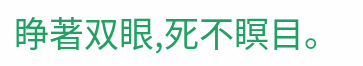睁著双眼,死不瞑目。